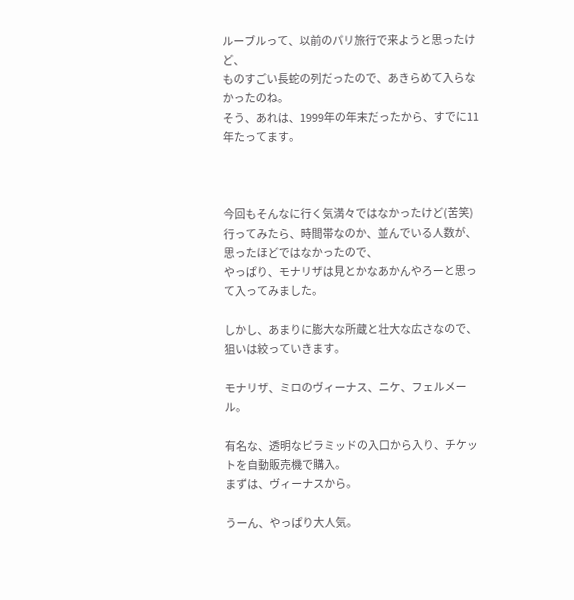ルーブルって、以前のパリ旅行で来ようと思ったけど、
ものすごい長蛇の列だったので、あきらめて入らなかったのね。
そう、あれは、1999年の年末だったから、すでに11年たってます。



今回もそんなに行く気満々ではなかったけど(苦笑)
行ってみたら、時間帯なのか、並んでいる人数が、
思ったほどではなかったので、
やっぱり、モナリザは見とかなあかんやろーと思って入ってみました。

しかし、あまりに膨大な所蔵と壮大な広さなので、狙いは絞っていきます。

モナリザ、ミロのヴィーナス、ニケ、フェルメール。

有名な、透明なピラミッドの入口から入り、チケットを自動販売機で購入。
まずは、ヴィーナスから。

うーん、やっぱり大人気。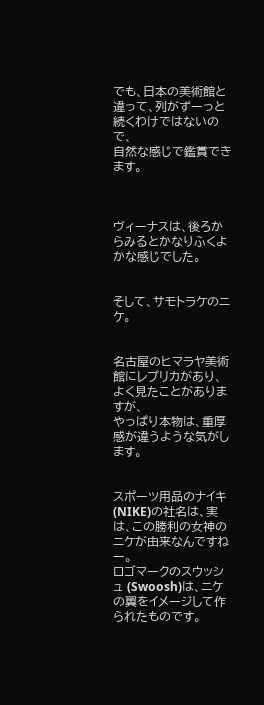でも、日本の美術館と違って、列がずーっと続くわけではないので、
自然な感じで鑑賞できます。



ヴィーナスは、後ろからみるとかなりふくよかな感じでした。


そして、サモトラケのニケ。


名古屋のヒマラヤ美術館にレプリカがあり、よく見たことがありますが、
やっぱり本物は、重厚感が違うような気がします。


スポーツ用品のナイキ(NIKE)の社名は、実は、この勝利の女神のニケが由来なんですねー。
ロゴマークのスウッシュ (Swoosh)は、ニケの翼をイメージして作られたものです。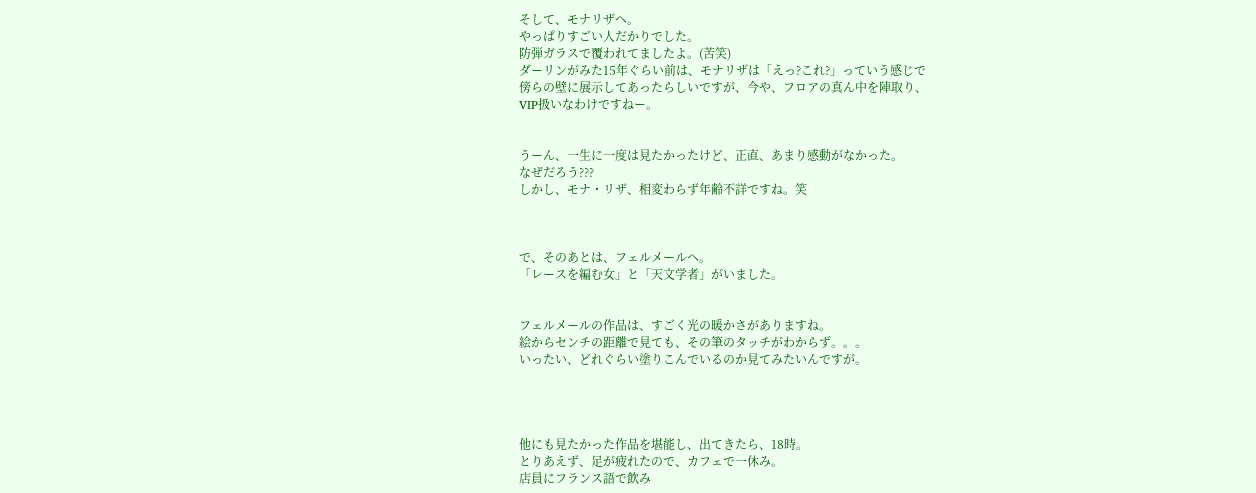そして、モナリザへ。
やっぱりすごい人だかりでした。
防弾ガラスで覆われてましたよ。(苦笑)
ダーリンがみた15年ぐらい前は、モナリザは「えっ?これ?」っていう感じで
傍らの壁に展示してあったらしいですが、今や、フロアの真ん中を陣取り、
VIP扱いなわけですねー。


うーん、一生に一度は見たかったけど、正直、あまり感動がなかった。
なぜだろう???
しかし、モナ・リザ、相変わらず年齢不詳ですね。笑



で、そのあとは、フェルメールへ。
「レースを編む女」と「天文学者」がいました。


フェルメールの作品は、すごく光の暖かさがありますね。
絵からセンチの距離で見ても、その筆のタッチがわからず。。。
いったい、どれぐらい塗りこんでいるのか見てみたいんですが。




他にも見たかった作品を堪能し、出てきたら、18時。
とりあえず、足が疲れたので、カフェで一休み。
店員にフランス語で飲み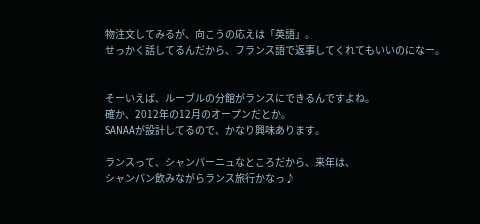物注文してみるが、向こうの応えは「英語」。
せっかく話してるんだから、フランス語で返事してくれてもいいのになー。


そーいえば、ルーブルの分館がランスにできるんですよね。
確か、2012年の12月のオープンだとか。
SANAAが設計してるので、かなり興味あります。

ランスって、シャンパーニュなところだから、来年は、
シャンパン飲みながらランス旅行かなっ♪